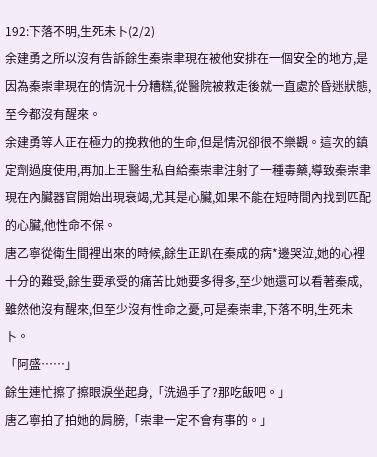192:下落不明,生死未卜(2/2)
余建勇之所以沒有告訴餘生秦崇聿現在被他安排在一個安全的地方,是因為秦崇聿現在的情況十分糟糕,從醫院被救走後就一直處於昏迷狀態,至今都沒有醒來。
余建勇等人正在極力的挽救他的生命,但是情況卻很不樂觀。這次的鎮定劑過度使用,再加上王醫生私自給秦崇聿注射了一種毒藥,導致秦崇聿現在內臟器官開始出現衰竭,尤其是心臟,如果不能在短時間內找到匹配的心臟,他性命不保。
唐乙寧從衛生間裡出來的時候,餘生正趴在秦成的病*邊哭泣,她的心裡十分的難受,餘生要承受的痛苦比她要多得多,至少她還可以看著秦成,雖然他沒有醒來,但至少沒有性命之憂,可是秦崇聿,下落不明,生死未卜。
「阿盛……」
餘生連忙擦了擦眼淚坐起身,「洗過手了?那吃飯吧。」
唐乙寧拍了拍她的肩膀,「崇聿一定不會有事的。」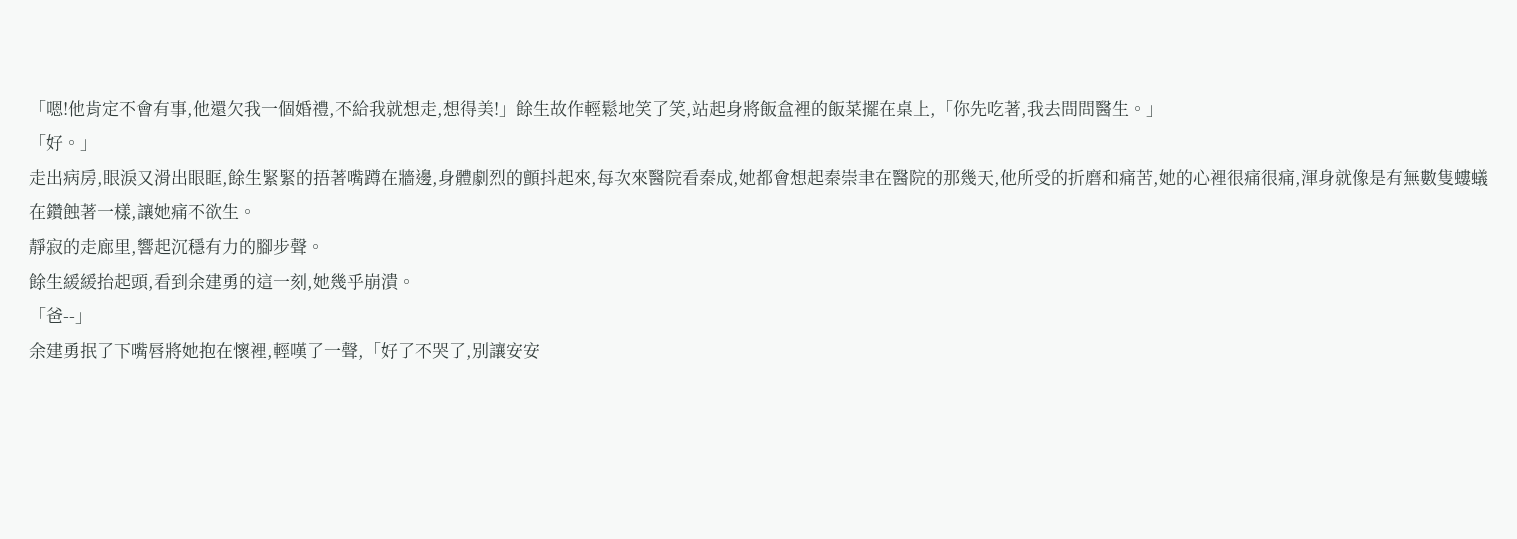「嗯!他肯定不會有事,他還欠我一個婚禮,不給我就想走,想得美!」餘生故作輕鬆地笑了笑,站起身將飯盒裡的飯菜擺在桌上,「你先吃著,我去問問醫生。」
「好。」
走出病房,眼淚又滑出眼眶,餘生緊緊的捂著嘴蹲在牆邊,身體劇烈的顫抖起來,每次來醫院看秦成,她都會想起秦崇聿在醫院的那幾天,他所受的折磨和痛苦,她的心裡很痛很痛,渾身就像是有無數隻螻蟻在鑽蝕著一樣,讓她痛不欲生。
靜寂的走廊里,響起沉穩有力的腳步聲。
餘生緩緩抬起頭,看到余建勇的這一刻,她幾乎崩潰。
「爸--」
余建勇抿了下嘴唇將她抱在懷裡,輕嘆了一聲,「好了不哭了,別讓安安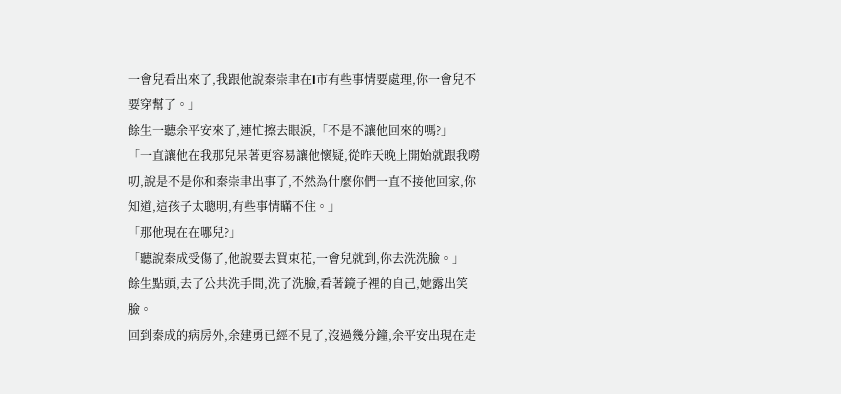一會兒看出來了,我跟他說秦崇聿在l市有些事情要處理,你一會兒不要穿幫了。」
餘生一聽余平安來了,連忙擦去眼淚,「不是不讓他回來的嗎?」
「一直讓他在我那兒呆著更容易讓他懷疑,從昨天晚上開始就跟我嘮叨,說是不是你和秦崇聿出事了,不然為什麼你們一直不接他回家,你知道,這孩子太聰明,有些事情瞞不住。」
「那他現在在哪兒?」
「聽說秦成受傷了,他說要去買束花,一會兒就到,你去洗洗臉。」
餘生點頭,去了公共洗手間,洗了洗臉,看著鏡子裡的自己,她露出笑臉。
回到秦成的病房外,余建勇已經不見了,沒過幾分鐘,余平安出現在走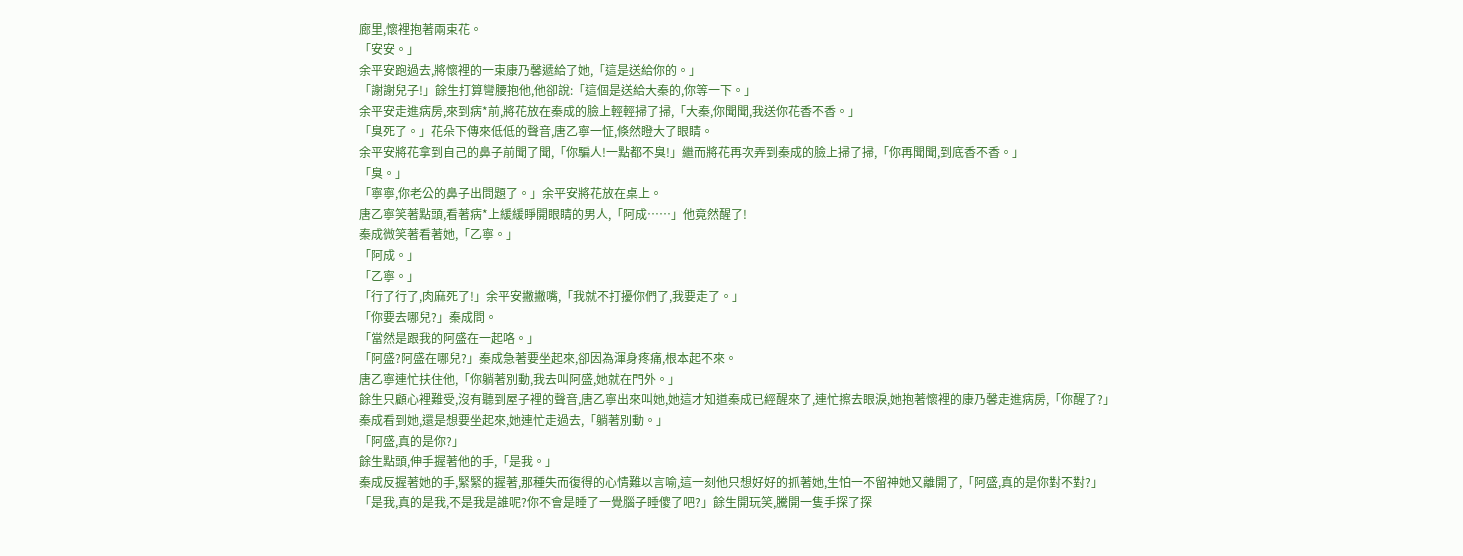廊里,懷裡抱著兩束花。
「安安。」
余平安跑過去,將懷裡的一束康乃馨遞給了她,「這是送給你的。」
「謝謝兒子!」餘生打算彎腰抱他,他卻說:「這個是送給大秦的,你等一下。」
余平安走進病房,來到病*前,將花放在秦成的臉上輕輕掃了掃,「大秦,你聞聞,我送你花香不香。」
「臭死了。」花朵下傳來低低的聲音,唐乙寧一怔,倏然瞪大了眼睛。
余平安將花拿到自己的鼻子前聞了聞,「你騙人!一點都不臭!」繼而將花再次弄到秦成的臉上掃了掃,「你再聞聞,到底香不香。」
「臭。」
「寧寧,你老公的鼻子出問題了。」余平安將花放在桌上。
唐乙寧笑著點頭,看著病*上緩緩睜開眼睛的男人,「阿成……」他竟然醒了!
秦成微笑著看著她,「乙寧。」
「阿成。」
「乙寧。」
「行了行了,肉麻死了!」余平安撇撇嘴,「我就不打擾你們了,我要走了。」
「你要去哪兒?」秦成問。
「當然是跟我的阿盛在一起咯。」
「阿盛?阿盛在哪兒?」秦成急著要坐起來,卻因為渾身疼痛,根本起不來。
唐乙寧連忙扶住他,「你躺著別動,我去叫阿盛,她就在門外。」
餘生只顧心裡難受,沒有聽到屋子裡的聲音,唐乙寧出來叫她,她這才知道秦成已經醒來了,連忙擦去眼淚,她抱著懷裡的康乃馨走進病房,「你醒了?」
秦成看到她,還是想要坐起來,她連忙走過去,「躺著別動。」
「阿盛,真的是你?」
餘生點頭,伸手握著他的手,「是我。」
秦成反握著她的手,緊緊的握著,那種失而復得的心情難以言喻,這一刻他只想好好的抓著她,生怕一不留神她又離開了,「阿盛,真的是你對不對?」
「是我,真的是我,不是我是誰呢?你不會是睡了一覺腦子睡傻了吧?」餘生開玩笑,騰開一隻手探了探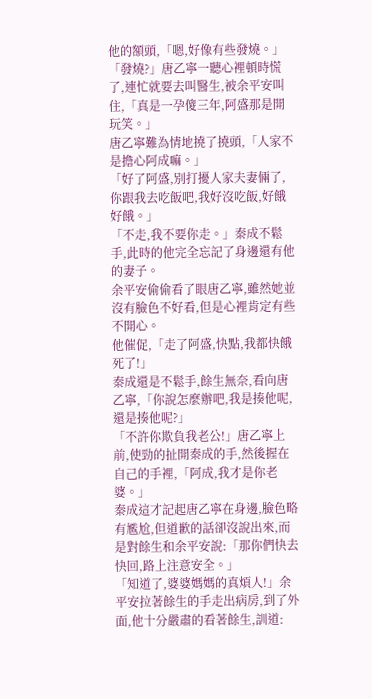他的額頭,「嗯,好像有些發燒。」
「發燒?」唐乙寧一聽心裡頓時慌了,連忙就要去叫醫生,被余平安叫住,「真是一孕傻三年,阿盛那是開玩笑。」
唐乙寧難為情地撓了撓頭,「人家不是擔心阿成嘛。」
「好了阿盛,別打擾人家夫妻倆了,你跟我去吃飯吧,我好沒吃飯,好餓好餓。」
「不走,我不要你走。」秦成不鬆手,此時的他完全忘記了身邊還有他的妻子。
余平安偷偷看了眼唐乙寧,雖然她並沒有臉色不好看,但是心裡肯定有些不開心。
他催促,「走了阿盛,快點,我都快餓死了!」
秦成還是不鬆手,餘生無奈,看向唐乙寧,「你說怎麼辦吧,我是揍他呢,還是揍他呢?」
「不許你欺負我老公!」唐乙寧上前,使勁的扯開秦成的手,然後握在自己的手裡,「阿成,我才是你老婆。」
秦成這才記起唐乙寧在身邊,臉色略有尷尬,但道歉的話卻沒說出來,而是對餘生和余平安說:「那你們快去快回,路上注意安全。」
「知道了,婆婆媽媽的真煩人!」余平安拉著餘生的手走出病房,到了外面,他十分嚴肅的看著餘生,訓道: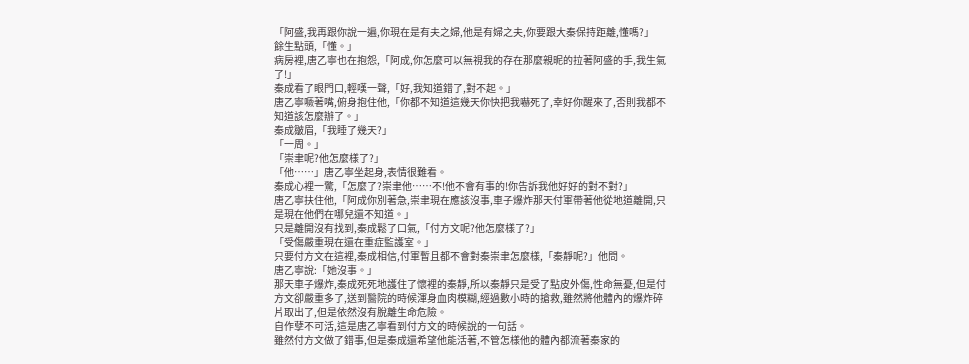「阿盛,我再跟你說一遍,你現在是有夫之婦,他是有婦之夫,你要跟大秦保持距離,懂嗎?」
餘生點頭,「懂。」
病房裡,唐乙寧也在抱怨,「阿成,你怎麼可以無視我的存在那麼親昵的拉著阿盛的手,我生氣了!」
秦成看了眼門口,輕嘆一聲,「好,我知道錯了,對不起。」
唐乙寧噘著嘴,俯身抱住他,「你都不知道這幾天你快把我嚇死了,幸好你醒來了,否則我都不知道該怎麼辦了。」
秦成皺眉,「我睡了幾天?」
「一周。」
「崇聿呢?他怎麼樣了?」
「他……」唐乙寧坐起身,表情很難看。
秦成心裡一驚,「怎麼了?崇聿他……不!他不會有事的!你告訴我他好好的對不對?」
唐乙寧扶住他,「阿成你別著急,崇聿現在應該沒事,車子爆炸那天付軍帶著他從地道離開,只是現在他們在哪兒還不知道。」
只是離開沒有找到,秦成鬆了口氣,「付方文呢?他怎麼樣了?」
「受傷嚴重現在還在重症監護室。」
只要付方文在這裡,秦成相信,付軍暫且都不會對秦崇聿怎麼樣,「秦靜呢?」他問。
唐乙寧說:「她沒事。」
那天車子爆炸,秦成死死地護住了懷裡的秦靜,所以秦靜只是受了點皮外傷,性命無憂,但是付方文卻嚴重多了,送到醫院的時候渾身血肉模糊,經過數小時的搶救,雖然將他體內的爆炸碎片取出了,但是依然沒有脫離生命危險。
自作孽不可活,這是唐乙寧看到付方文的時候說的一句話。
雖然付方文做了錯事,但是秦成還希望他能活著,不管怎樣他的體內都流著秦家的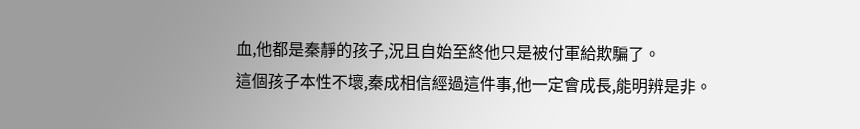血,他都是秦靜的孩子,況且自始至終他只是被付軍給欺騙了。
這個孩子本性不壞,秦成相信經過這件事,他一定會成長,能明辨是非。